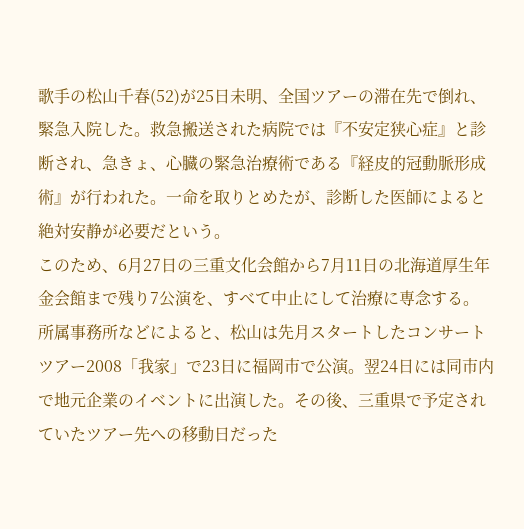歌手の松山千春(52)が25日未明、全国ツアーの滞在先で倒れ、緊急入院した。救急搬送された病院では『不安定狭心症』と診断され、急きょ、心臓の緊急治療術である『経皮的冠動脈形成術』が行われた。一命を取りとめたが、診断した医師によると絶対安静が必要だという。
このため、6月27日の三重文化会館から7月11日の北海道厚生年金会館まで残り7公演を、すべて中止にして治療に専念する。
所属事務所などによると、松山は先月スタートしたコンサートツアー2008「我家」で23日に福岡市で公演。翌24日には同市内で地元企業のイベントに出演した。その後、三重県で予定されていたツアー先への移動日だった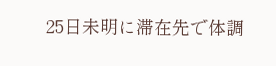25日未明に滞在先で体調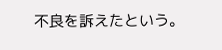不良を訴えたという。